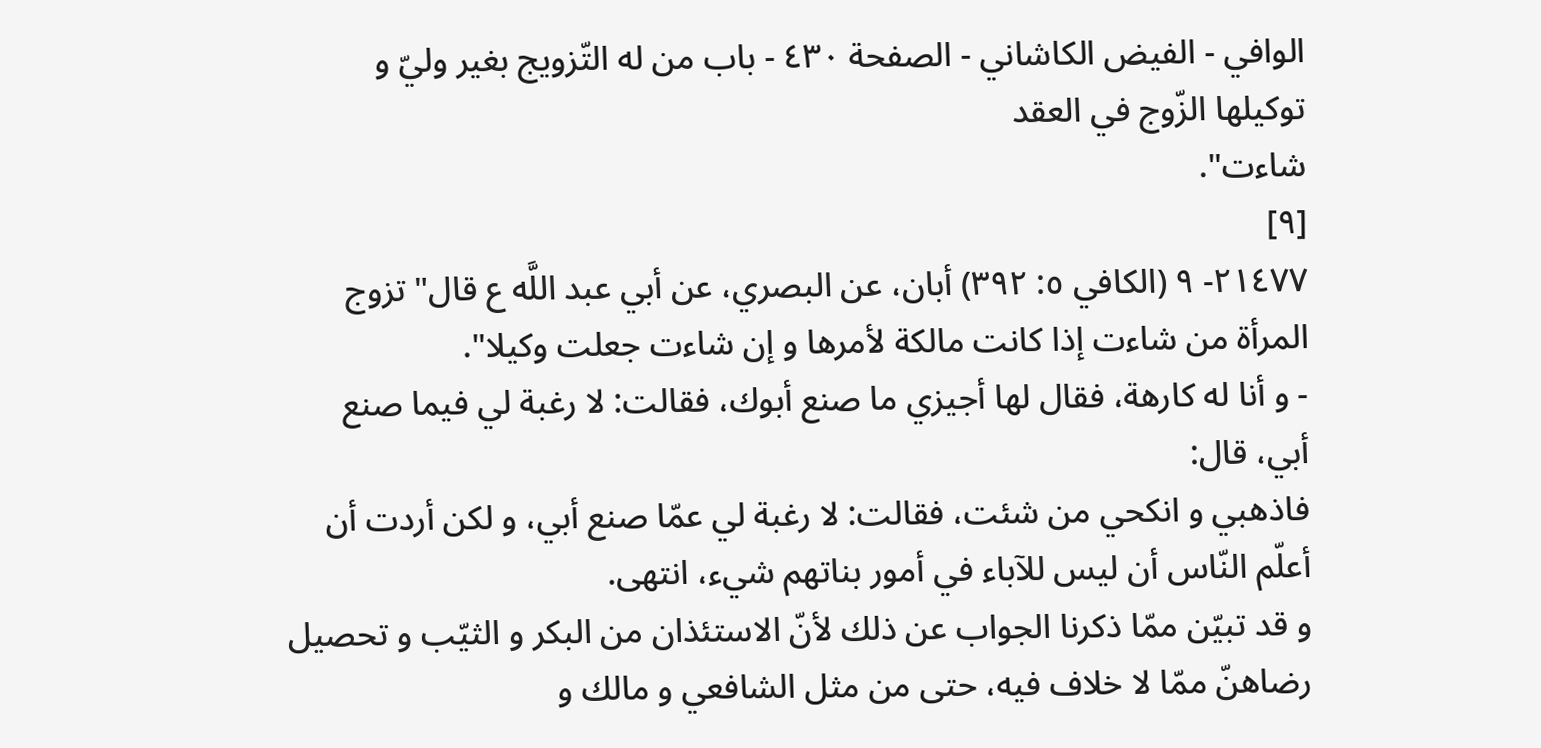الوافي - الفيض الكاشاني - الصفحة ٤٣٠ - باب من له التّزويج بغير وليّ و توكيلها الزّوج في العقد
شاءت".
[٩]
٢١٤٧٧- ٩ (الكافي ٥: ٣٩٢) أبان، عن البصري، عن أبي عبد اللَّه ع قال" تزوج المرأة من شاءت إذا كانت مالكة لأمرها و إن شاءت جعلت وكيلا".
- و أنا له كارهة، فقال لها أجيزي ما صنع أبوك، فقالت: لا رغبة لي فيما صنع أبي، قال:
فاذهبي و انكحي من شئت، فقالت: لا رغبة لي عمّا صنع أبي، و لكن أردت أن أعلّم النّاس أن ليس للآباء في أمور بناتهم شيء، انتهى.
و قد تبيّن ممّا ذكرنا الجواب عن ذلك لأنّ الاستئذان من البكر و الثيّب و تحصيل رضاهنّ ممّا لا خلاف فيه، حتى من مثل الشافعي و مالك و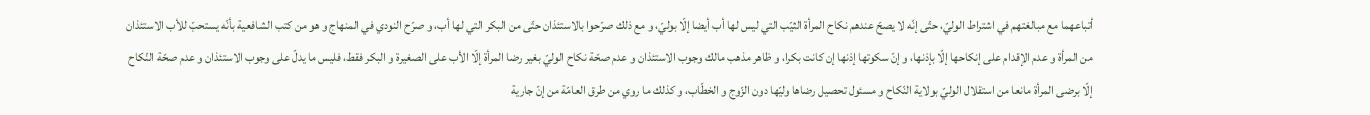أتباعهما مع مبالغتهم في اشتراط الوليّ، حتّى إنّه لا يصحّ عندهم نكاح المرأة الثيّب التي ليس لها أب أيضا إلّا بوليّ، و مع ذلك صرّحوا بالاستئذان حتّى من البكر التي لها أب، و صرّح النودي في المنهاج و هو من كتب الشافعية بأنّه يستحبّ للأب الاستئذان من المرأة و عدم الإقدام على إنكاحها إلّا بإذنها، و إنّ سكوتها إذنها إن كانت بكرا، و ظاهر مذهب مالك وجوب الاستئذان و عدم صحّة نكاح الوليّ بغير رضا المرأة إلّا الأب على الصغيرة و البكر فقط، فليس ما يدلّ على وجوب الاستئذان و عدم صحّة النّكاح إلّا برضى المرأة مانعا من استقلال الوليّ بولاية النّكاح و مسئول تحصيل رضاها وليّها دون الزّوج و الخطّاب، و كذلك ما روي من طرق العامّة من إنّ جارية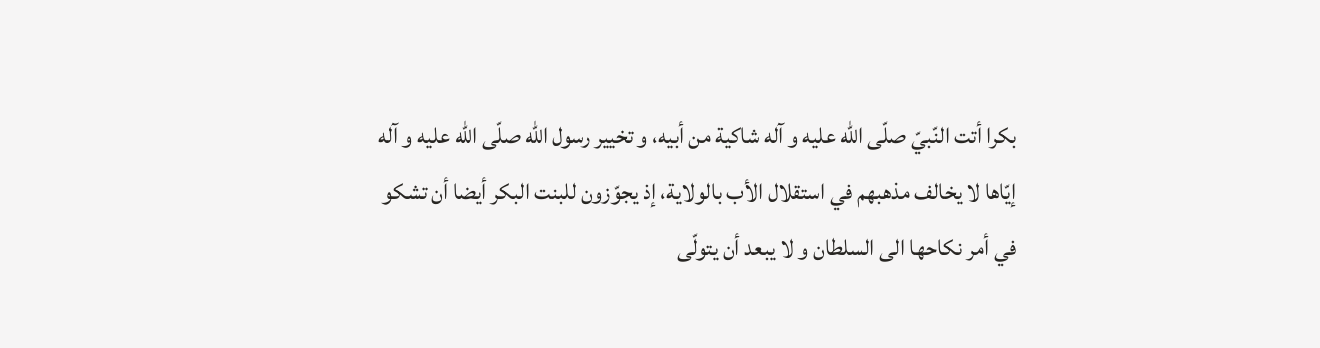بكرا أتت النّبيّ صلّى اللّه عليه و آله شاكية من أبيه، و تخيير رسول اللّه صلّى اللّه عليه و آله إيّاها لا يخالف مذهبهم في استقلال الأب بالولاية، إذ يجوّزون للبنت البكر أيضا أن تشكو في أمر نكاحها الى السلطان و لا يبعد أن يتولّى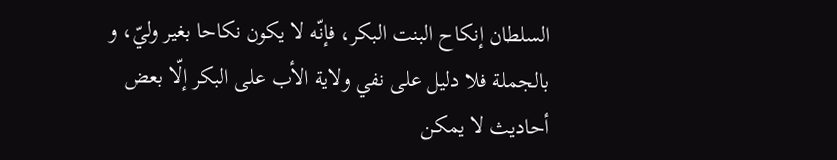السلطان إنكاح البنت البكر، فإنّه لا يكون نكاحا بغير وليّ، و بالجملة فلا دليل على نفي ولاية الأب على البكر إلّا بعض أحاديث لا يمكن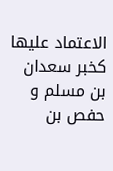الاعتماد عليها كخبر سعدان بن مسلم و حفص بن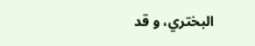البختري، و قد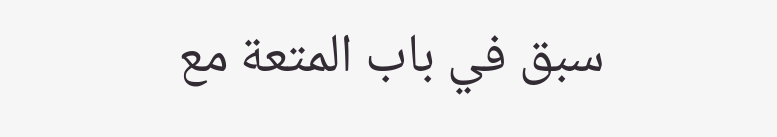سبق في باب المتعة مع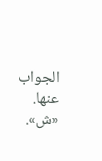الجواب عنها. «ش».